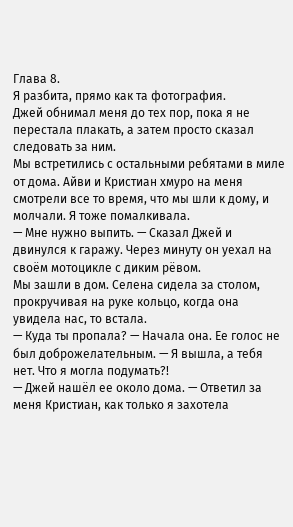Глава 8.
Я разбита, прямо как та фотография.
Джей обнимал меня до тех пор, пока я не перестала плакать, а затем просто сказал следовать за ним.
Мы встретились с остальными ребятами в миле от дома. Айви и Кристиан хмуро на меня смотрели все то время, что мы шли к дому, и молчали. Я тоже помалкивала.
— Мне нужно выпить. — Сказал Джей и двинулся к гаражу. Через минуту он уехал на своём мотоцикле с диким рёвом.
Мы зашли в дом. Селена сидела за столом, прокручивая на руке кольцо, когда она увидела нас, то встала.
— Куда ты пропала? — Начала она. Ее голос не был доброжелательным. — Я вышла, а тебя нет. Что я могла подумать?!
— Джей нашёл ее около дома. — Ответил за меня Кристиан, как только я захотела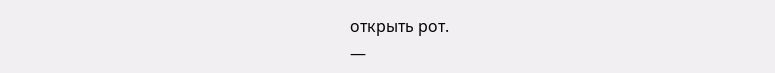открыть рот.
—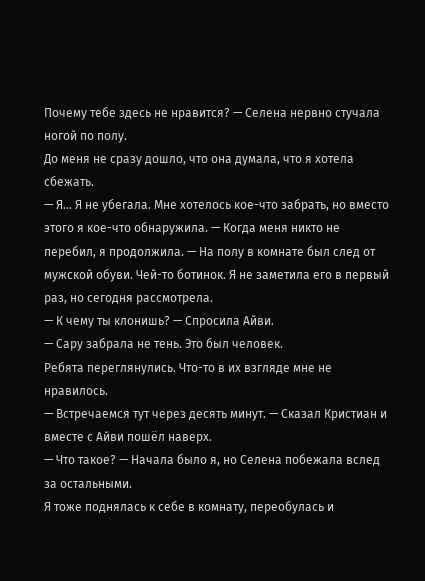Почему тебе здесь не нравится? — Селена нервно стучала ногой по полу.
До меня не сразу дошло, что она думала, что я хотела сбежать.
— Я... Я не убегала. Мне хотелось кое-что забрать, но вместо этого я кое-что обнаружила. — Когда меня никто не перебил, я продолжила. — На полу в комнате был след от мужской обуви. Чей-то ботинок. Я не заметила его в первый раз, но сегодня рассмотрела.
— К чему ты клонишь? — Спросила Айви.
— Сару забрала не тень. Это был человек.
Ребята переглянулись. Что-то в их взгляде мне не нравилось.
— Встречаемся тут через десять минут. — Сказал Кристиан и вместе с Айви пошёл наверх.
— Что такое? — Начала было я, но Селена побежала вслед за остальными.
Я тоже поднялась к себе в комнату, переобулась и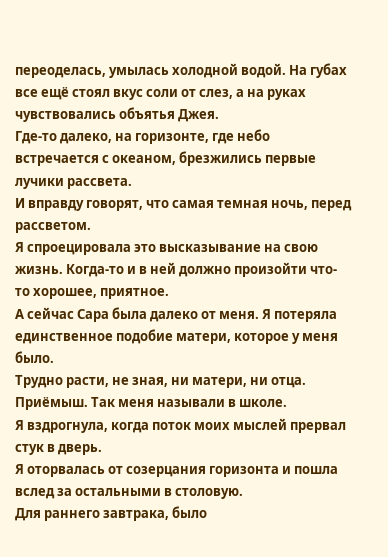переоделась, умылась холодной водой. На губах все ещё стоял вкус соли от слез, а на руках чувствовались объятья Джея.
Где-то далеко, на горизонте, где небо встречается с океаном, брезжились первые лучики рассвета.
И вправду говорят, что самая темная ночь, перед рассветом.
Я спроецировала это высказывание на свою жизнь. Когда-то и в ней должно произойти что-то хорошее, приятное.
А сейчас Сара была далеко от меня. Я потеряла единственное подобие матери, которое у меня было.
Трудно расти, не зная, ни матери, ни отца.
Приёмыш. Так меня называли в школе.
Я вздрогнула, когда поток моих мыслей прервал стук в дверь.
Я оторвалась от созерцания горизонта и пошла вслед за остальными в столовую.
Для раннего завтрака, было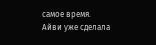самое время.
Айви уже сделала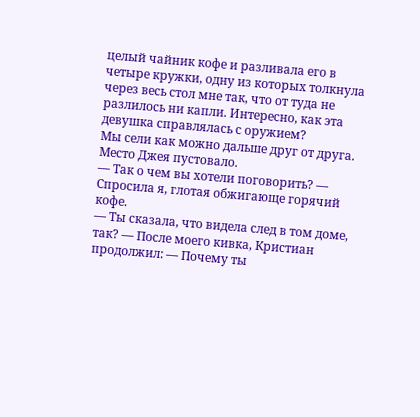целый чайник кофе и разливала его в четыре кружки, одну из которых толкнула через весь стол мне так, что от туда не разлилось ни капли. Интересно, как эта девушка справлялась с оружием?
Мы сели как можно дальше друг от друга. Место Джея пустовало.
— Так о чем вы хотели поговорить? — Спросила я, глотая обжигающе горячий кофе.
— Ты сказала, что видела след в том доме, так? — После моего кивка, Кристиан продолжил: — Почему ты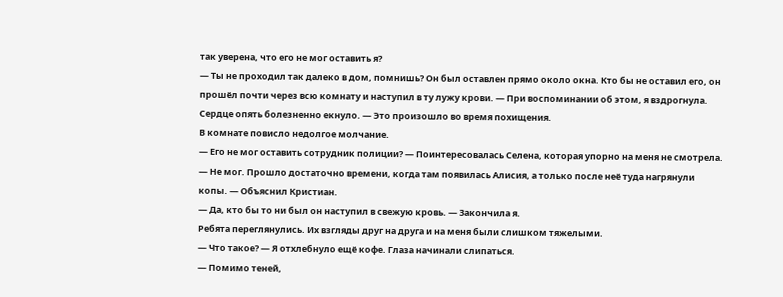так уверена, что его не мог оставить я?
— Ты не проходил так далеко в дом, помнишь? Он был оставлен прямо около окна. Кто бы не оставил его, он прошёл почти через всю комнату и наступил в ту лужу крови. — При воспоминании об этом, я вздрогнула. Сердце опять болезненно екнуло. — Это произошло во время похищения.
В комнате повисло недолгое молчание.
— Его не мог оставить сотрудник полиции? — Поинтересовалась Селена, которая упорно на меня не смотрела.
— Не мог. Прошло достаточно времени, когда там появилась Алисия, а только после неё туда нагрянули копы. — Объяснил Кристиан.
— Да, кто бы то ни был он наступил в свежую кровь. — Закончила я.
Ребята переглянулись. Их взгляды друг на друга и на меня были слишком тяжелыми.
— Что такое? — Я отхлебнуло ещё кофе. Глаза начинали слипаться.
— Помимо теней,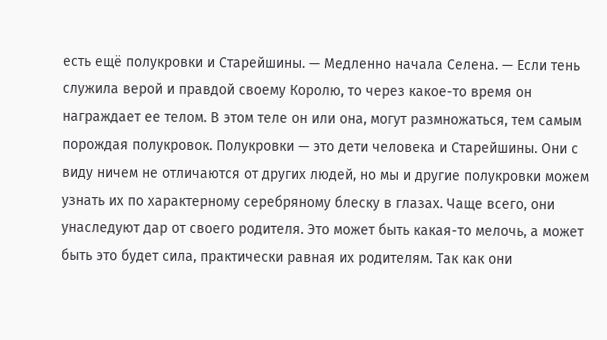есть ещё полукровки и Старейшины. — Медленно начала Селена. — Если тень служила верой и правдой своему Королю, то через какое-то время он награждает ее телом. В этом теле он или она, могут размножаться, тем самым порождая полукровок. Полукровки — это дети человека и Старейшины. Они с виду ничем не отличаются от других людей, но мы и другие полукровки можем узнать их по характерному серебряному блеску в глазах. Чаще всего, они унаследуют дар от своего родителя. Это может быть какая-то мелочь, а может быть это будет сила, практически равная их родителям. Так как они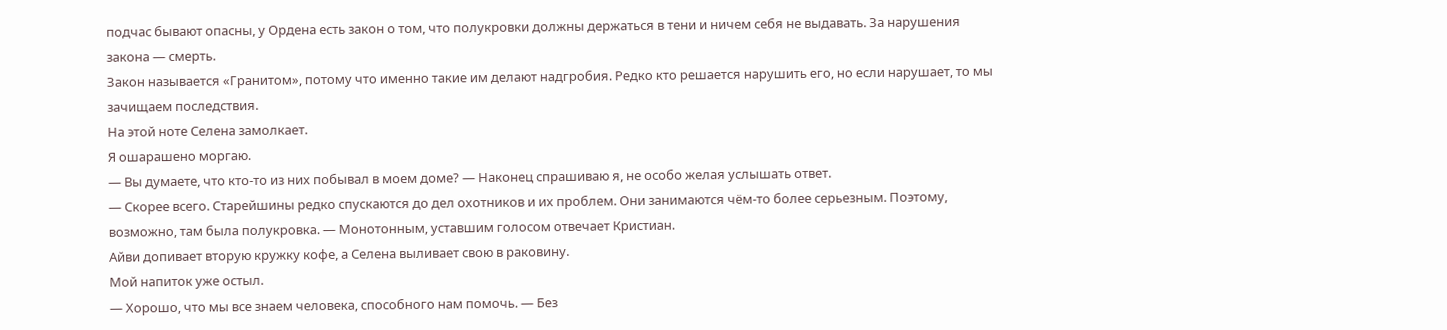подчас бывают опасны, у Ордена есть закон о том, что полукровки должны держаться в тени и ничем себя не выдавать. За нарушения закона — смерть.
Закон называется «Гранитом», потому что именно такие им делают надгробия. Редко кто решается нарушить его, но если нарушает, то мы зачищаем последствия.
На этой ноте Селена замолкает.
Я ошарашено моргаю.
— Вы думаете, что кто-то из них побывал в моем доме? — Наконец спрашиваю я, не особо желая услышать ответ.
— Скорее всего. Старейшины редко спускаются до дел охотников и их проблем. Они занимаются чём-то более серьезным. Поэтому, возможно, там была полукровка. — Монотонным, уставшим голосом отвечает Кристиан.
Айви допивает вторую кружку кофе, а Селена выливает свою в раковину.
Мой напиток уже остыл.
— Хорошо, что мы все знаем человека, способного нам помочь. — Без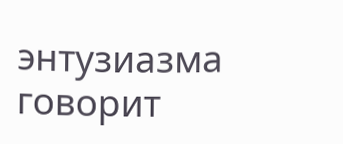энтузиазма говорит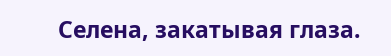Селена, закатывая глаза.